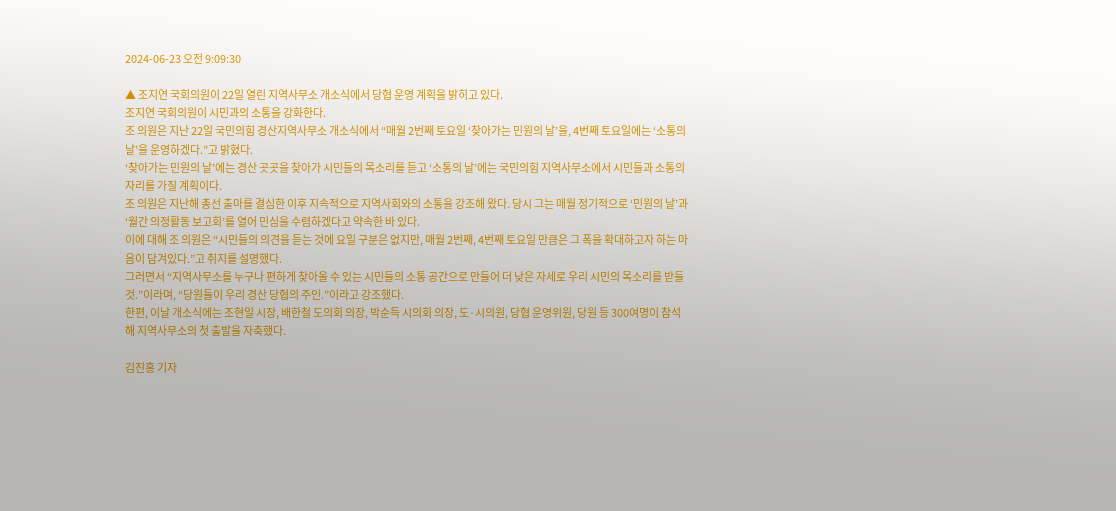2024-06-23 오전 9:09:30

▲ 조지연 국회의원이 22일 열린 지역사무소 개소식에서 당협 운영 계획을 밝히고 있다.
조지연 국회의원이 시민과의 소통을 강화한다.
조 의원은 지난 22일 국민의힘 경산지역사무소 개소식에서 “매월 2번째 토요일 ‘찾아가는 민원의 날’을, 4번째 토요일에는 ‘소통의 날’을 운영하겠다.”고 밝혔다.
‘찾아가는 민원의 날’에는 경산 곳곳을 찾아가 시민들의 목소리를 듣고 ‘소통의 날’에는 국민의힘 지역사무소에서 시민들과 소통의 자리를 가질 계획이다.
조 의원은 지난해 총선 출마를 결심한 이후 지속적으로 지역사회와의 소통을 강조해 왔다. 당시 그는 매월 정기적으로 ‘민원의 날’과 ‘월간 의정활동 보고회’를 열어 민심을 수렴하겠다고 약속한 바 있다.
이에 대해 조 의원은 “시민들의 의견을 듣는 것에 요일 구분은 없지만, 매월 2번째, 4번째 토요일 만큼은 그 폭을 확대하고자 하는 마음이 담겨있다.”고 취지를 설명했다.
그러면서 “지역사무소를 누구나 편하게 찾아올 수 있는 시민들의 소통 공간으로 만들어 더 낮은 자세로 우리 시민의 목소리를 받들 것.”이라며, “당원들이 우리 경산 당협의 주인.”이라고 강조했다.
한편, 이날 개소식에는 조현일 시장, 배한철 도의회 의장, 박순득 시의회 의장, 도·시의원, 당협 운영위원, 당원 등 300여명이 참석해 지역사무소의 첫 출발을 자축했다.

김진홍 기자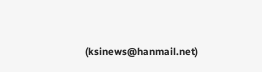(ksinews@hanmail.net)